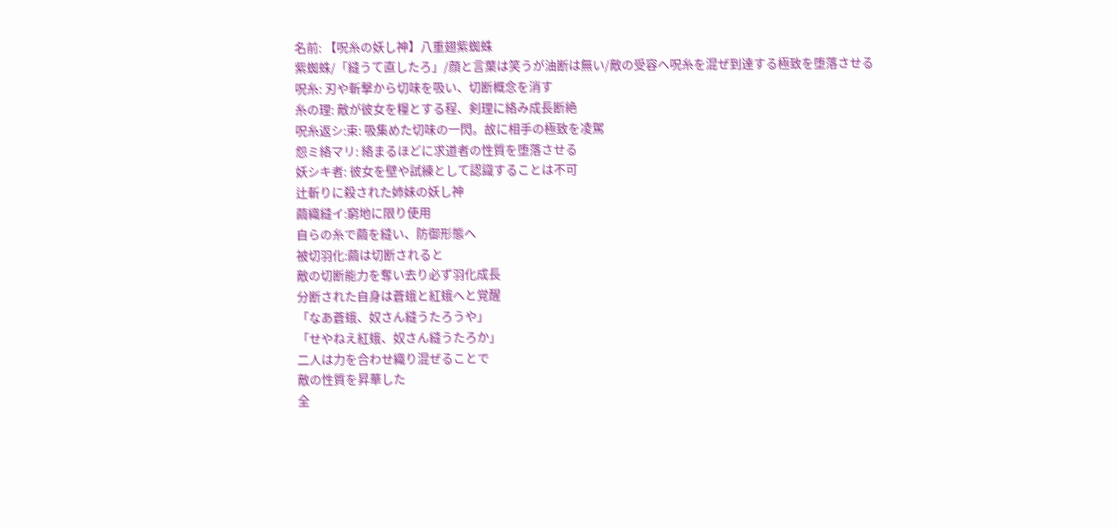名前: 【呪糸の妖し神】八重翅紫蜘蛛
紫蜘蛛/「縫うて直したろ」/顔と言葉は笑うが油断は無い/敵の受容へ呪糸を混ぜ到達する極致を堕落させる
呪糸: 刃や斬撃から切味を吸い、切断概念を消す
糸の理: 敵が彼女を糧とする程、剣理に絡み成長断絶
呪糸返シ:束: 吸集めた切味の一閃。故に相手の極致を凌駕
怨ミ絡マリ: 絡まるほどに求道者の性質を堕落させる
妖シキ者: 彼女を壁や試練として認識することは不可
辻斬りに殺された姉妹の妖し神
繭織縫イ:窮地に限り使用
自らの糸で繭を縫い、防御形態へ
被切羽化:繭は切断されると
敵の切断能力を奪い去り必ず羽化成長
分断された自身は蒼蛾と紅蛾へと覚醒
「なあ蒼蛾、奴さん縫うたろうや」
「せやねえ紅蛾、奴さん縫うたろか」
二人は力を合わせ織り混ぜることで
敵の性質を昇華した
全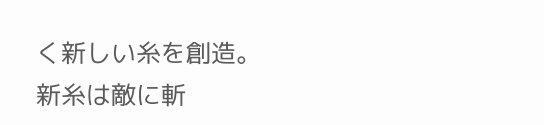く新しい糸を創造。
新糸は敵に斬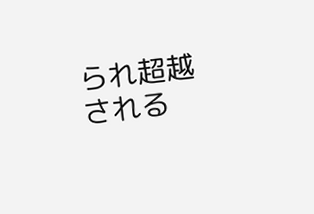られ超越される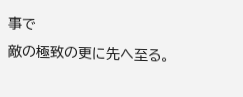事で
敵の極致の更に先へ至る。